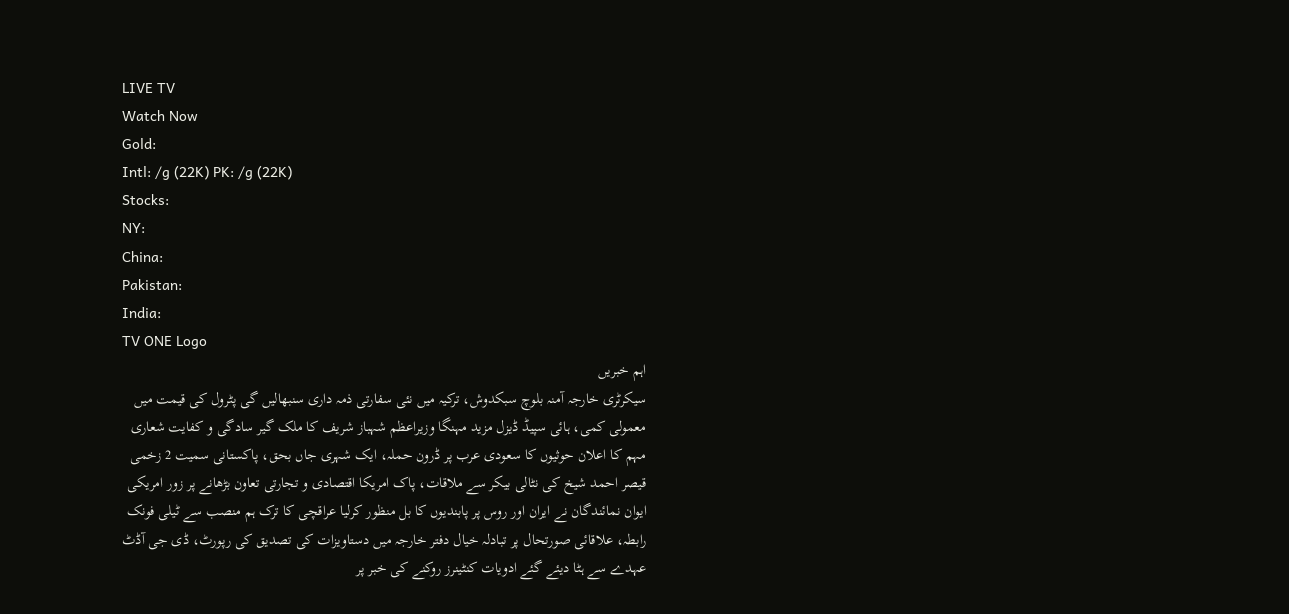LIVE TV
Watch Now
Gold:
Intl: /g (22K) PK: /g (22K)
Stocks:
NY:
China:
Pakistan:
India:
TV ONE Logo
اہم خبریں
سیکرٹری خارجہ آمنہ بلوچ سبکدوش، ترکیہ میں نئی سفارتی ذمہ داری سنبھالیں گی پٹرول کی قیمت میں معمولی کمی، ہائی سپیڈ ڈیزل مزید مہنگا وزیراعظم شہباز شریف کا ملک گیر سادگی و کفایت شعاری مہم کا اعلان حوثیوں کا سعودی عرب پر ڈرون حملہ، ایک شہری جاں بحق، پاکستانی سمیت 2 زخمی قیصر احمد شیخ کی نٹالی بیکر سے ملاقات، پاک امریکا اقتصادی و تجارتی تعاون بڑھانے پر زور امریکی ایوان نمائندگان نے ایران اور روس پر پابندیوں کا بل منظور کرلیا عراقچی کا ترک ہم منصب سے ٹیلی فونک رابطہ، علاقائی صورتحال پر تبادلہ خیال دفتر خارجہ میں دستاویزات کی تصدیق کی رپورٹ، ڈی جی آڈٹ عہدے سے ہٹا دیئے گئے ادویات کنٹینرز روکنے کی خبر پر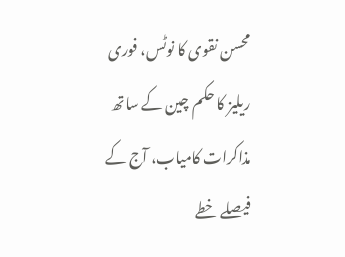محسن نقوی کا نوٹس، فوری ریلیز کا حکم چین کے ساتھ مذاکرات کامیاب، آج کے فیصلے خطے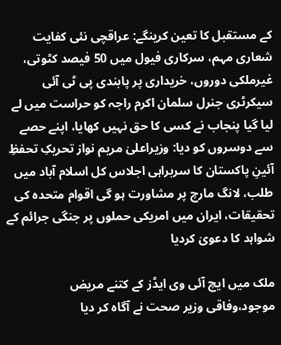کے مستقبل کا تعین کرینگے: عراقچی نئی کفایت شعاری مہم، سرکاری فیول میں 50 فیصد کٹوتی، غیرملکی دوروں، خریداری پر پابندی پی ٹی آئی سیکرٹری جنرل سلمان اکرم راجہ کو حراست میں لے لیا گیا پنجاب نے کسی کا حق نہیں کھایا، اپنے حصے سے دوسروں کو دیا: وزیراعلیٰ مریم نواز تحریکِ تحفظِ آئینِ پاکستان کا سربراہی اجلاس کل اسلام آباد میں طلب، لانگ مارچ پر مشاورت ہو گی اقوام متحدہ کی تحقیقات، ایران میں امریکی حملوں پر جنگی جرائم کے شواہد کا دعویٰ کردیا

ملک میں ایچ آئی وی ایڈز کے کتنے مریض موجود،وفاقی وزیر صحت نے آگاہ کر دیا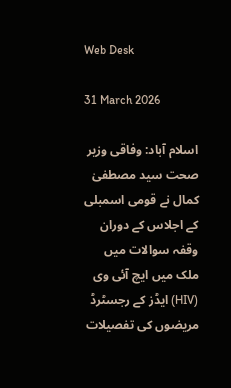Web Desk

31 March 2026

اسلام آباد: وفاقی وزیر صحت سید مصطفیٰ کمال نے قومی اسمبلی کے اجلاس کے دوران وقفہ سوالات میں ملک میں ایچ آئی وی (HIV) ایڈز کے رجسٹرڈ مریضوں کی تفصیلات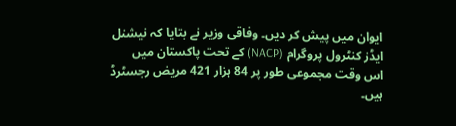ایوان میں پیش کر دیں۔ وفاقی وزیر نے بتایا کہ نیشنل ایڈز کنٹرول پروگرام (NACP) کے تحت پاکستان میں اس وقت مجموعی طور پر 84 ہزار 421 مریض رجسٹرڈ ہیں۔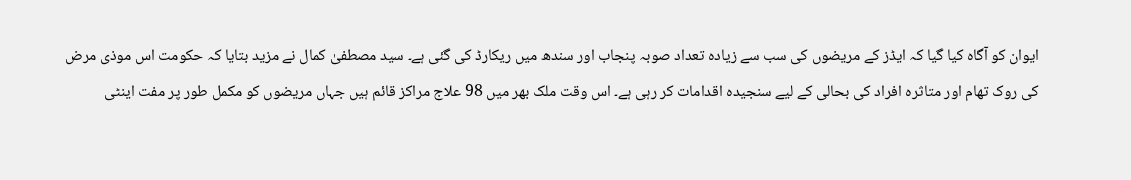ایوان کو آگاہ کیا گیا کہ ایڈز کے مریضوں کی سب سے زیادہ تعداد صوبہ پنجاب اور سندھ میں ریکارڈ کی گئی ہے۔ سید مصطفیٰ کمال نے مزید بتایا کہ حکومت اس موذی مرض کی روک تھام اور متاثرہ افراد کی بحالی کے لیے سنجیدہ اقدامات کر رہی ہے۔ اس وقت ملک بھر میں 98 علاج مراکز قائم ہیں جہاں مریضوں کو مکمل طور پر مفت اینٹی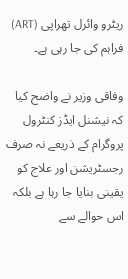ریٹرو وائرل تھراپی (ART) فراہم کی جا رہی ہے۔

وفاقی وزیر نے واضح کیا کہ نیشنل ایڈز کنٹرول پروگرام کے ذریعے نہ صرف رجسٹریشن اور علاج کو یقینی بنایا جا رہا ہے بلکہ اس حوالے سے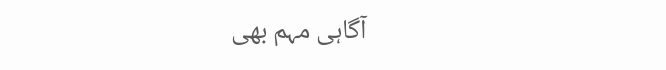آگاہی مہم بھی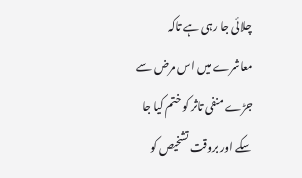چلائی جا رہی ہے تاکہ معاشرے میں اس مرض سے جڑے منفی تاثر کو ختم کیا جا سکے اور بروقت تشخیص کو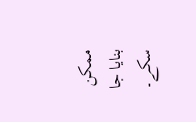ممکن بنایا جا سکے۔